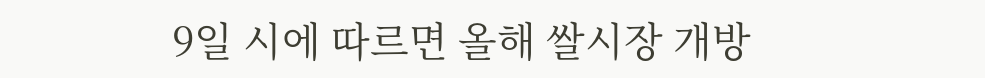9일 시에 따르면 올해 쌀시장 개방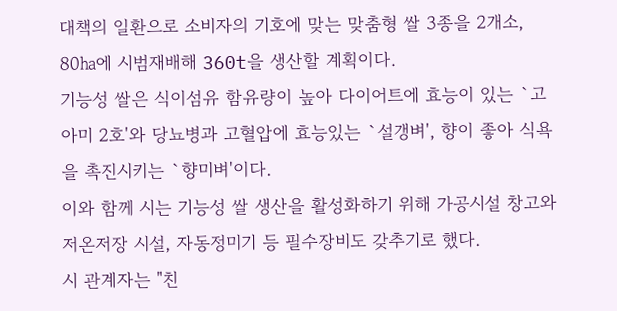대책의 일환으로 소비자의 기호에 맞는 맞춤형 쌀 3종을 2개소, 80㏊에 시범재배해 360t을 생산할 계획이다.
기능성 쌀은 식이섬유 함유량이 높아 다이어트에 효능이 있는 `고아미 2호'와 당뇨병과 고혈압에 효능있는 `설갱벼', 향이 좋아 식욕을 촉진시키는 `향미벼'이다.
이와 함께 시는 기능성 쌀 생산을 활성화하기 위해 가공시설 창고와 저온저장 시설, 자동정미기 등 필수장비도 갖추기로 했다.
시 관계자는 "친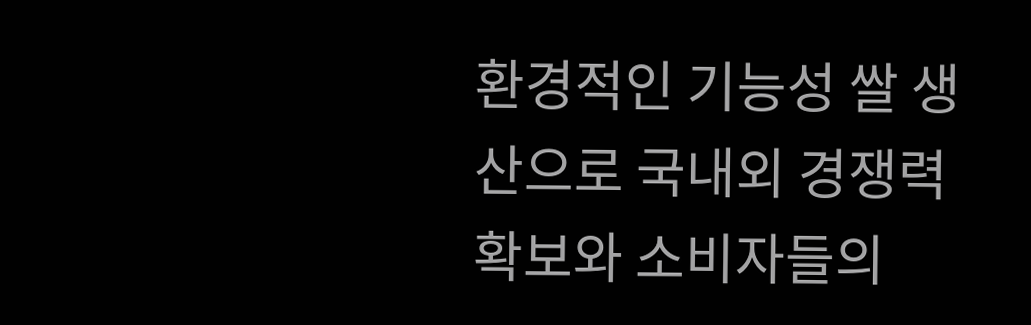환경적인 기능성 쌀 생산으로 국내외 경쟁력 확보와 소비자들의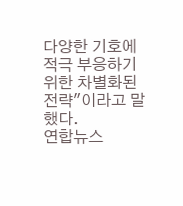다양한 기호에 적극 부응하기 위한 차별화된 전략"이라고 말했다.
연합뉴스